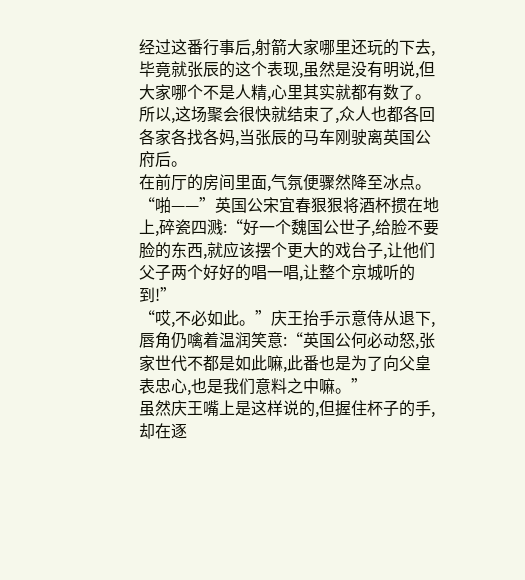经过这番行事后,射箭大家哪里还玩的下去,毕竟就张辰的这个表现,虽然是没有明说,但大家哪个不是人精,心里其实就都有数了。
所以,这场聚会很快就结束了,众人也都各回各家各找各妈,当张辰的马车刚驶离英国公府后。
在前厅的房间里面,气氛便骤然降至冰点。
“啪——”英国公宋宜春狠狠将酒杯掼在地上,碎瓷四溅:“好一个魏国公世子,给脸不要脸的东西,就应该摆个更大的戏台子,让他们父子两个好好的唱一唱,让整个京城听的到!”
“哎,不必如此。”庆王抬手示意侍从退下,唇角仍噙着温润笑意:“英国公何必动怒,张家世代不都是如此嘛,此番也是为了向父皇表忠心,也是我们意料之中嘛。”
虽然庆王嘴上是这样说的,但握住杯子的手,却在逐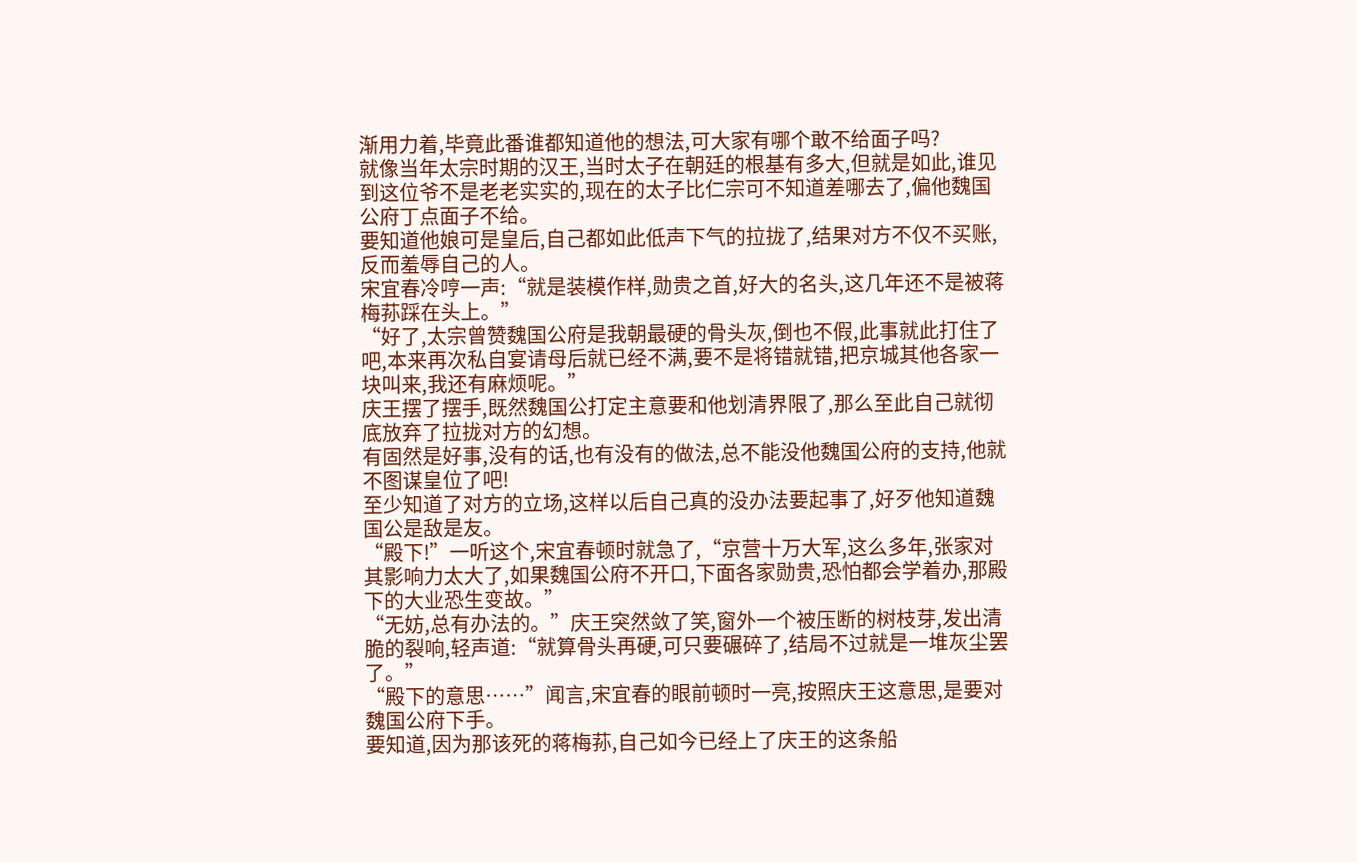渐用力着,毕竟此番谁都知道他的想法,可大家有哪个敢不给面子吗?
就像当年太宗时期的汉王,当时太子在朝廷的根基有多大,但就是如此,谁见到这位爷不是老老实实的,现在的太子比仁宗可不知道差哪去了,偏他魏国公府丁点面子不给。
要知道他娘可是皇后,自己都如此低声下气的拉拢了,结果对方不仅不买账,反而羞辱自己的人。
宋宜春冷哼一声:“就是装模作样,勋贵之首,好大的名头,这几年还不是被蒋梅荪踩在头上。”
“好了,太宗曾赞魏国公府是我朝最硬的骨头灰,倒也不假,此事就此打住了吧,本来再次私自宴请母后就已经不满,要不是将错就错,把京城其他各家一块叫来,我还有麻烦呢。”
庆王摆了摆手,既然魏国公打定主意要和他划清界限了,那么至此自己就彻底放弃了拉拢对方的幻想。
有固然是好事,没有的话,也有没有的做法,总不能没他魏国公府的支持,他就不图谋皇位了吧!
至少知道了对方的立场,这样以后自己真的没办法要起事了,好歹他知道魏国公是敌是友。
“殿下!”一听这个,宋宜春顿时就急了,“京营十万大军,这么多年,张家对其影响力太大了,如果魏国公府不开口,下面各家勋贵,恐怕都会学着办,那殿下的大业恐生变故。”
“无妨,总有办法的。”庆王突然敛了笑,窗外一个被压断的树枝芽,发出清脆的裂响,轻声道:“就算骨头再硬,可只要碾碎了,结局不过就是一堆灰尘罢了。”
“殿下的意思……”闻言,宋宜春的眼前顿时一亮,按照庆王这意思,是要对魏国公府下手。
要知道,因为那该死的蒋梅荪,自己如今已经上了庆王的这条船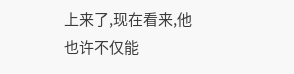上来了,现在看来,他也许不仅能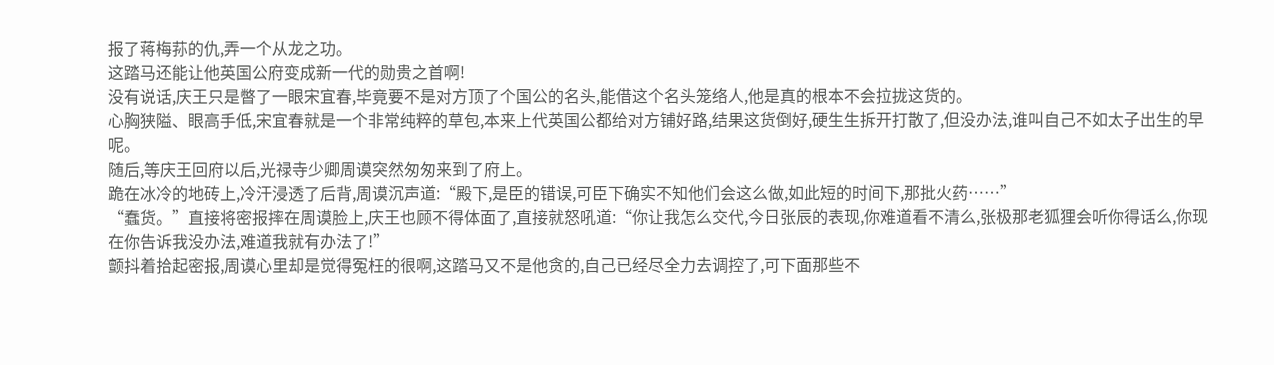报了蒋梅荪的仇,弄一个从龙之功。
这踏马还能让他英国公府变成新一代的勋贵之首啊!
没有说话,庆王只是暼了一眼宋宜春,毕竟要不是对方顶了个国公的名头,能借这个名头笼络人,他是真的根本不会拉拢这货的。
心胸狭隘、眼高手低,宋宜春就是一个非常纯粹的草包,本来上代英国公都给对方铺好路,结果这货倒好,硬生生拆开打散了,但没办法,谁叫自己不如太子出生的早呢。
随后,等庆王回府以后,光禄寺少卿周谟突然匆匆来到了府上。
跪在冰冷的地砖上,冷汗浸透了后背,周谟沉声道:“殿下,是臣的错误,可臣下确实不知他们会这么做,如此短的时间下,那批火药……”
“蠢货。”直接将密报摔在周谟脸上,庆王也顾不得体面了,直接就怒吼道:“你让我怎么交代,今日张辰的表现,你难道看不清么,张极那老狐狸会听你得话么,你现在你告诉我没办法,难道我就有办法了!”
颤抖着拾起密报,周谟心里却是觉得冤枉的很啊,这踏马又不是他贪的,自己已经尽全力去调控了,可下面那些不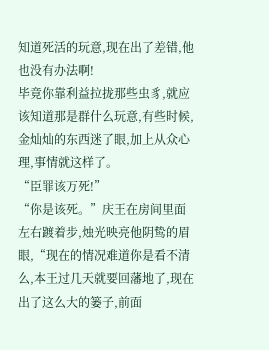知道死活的玩意,现在出了差错,他也没有办法啊!
毕竟你靠利益拉拢那些虫豸,就应该知道那是群什么玩意,有些时候,金灿灿的东西迷了眼,加上从众心理,事情就这样了。
“臣罪该万死!”
“你是该死。”庆王在房间里面左右踱着步,烛光映亮他阴鸷的眉眼,“现在的情况难道你是看不清么,本王过几天就要回藩地了,现在出了这么大的篓子,前面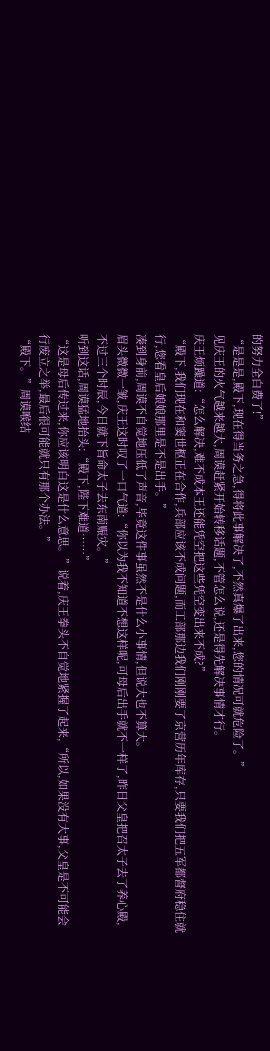的努力全白费了!”
“是是是,殿下,现在得当务之急,得将此事解决了,不然真爆了出来,您的情况可就危险了。”
见庆王的火气越来越大,周谟赶紧开始转移话题,不管怎么说,还是得先解决事情才行。
庆王烦躁道:“怎么解决,难不成本王还能凭空把这些凭空变出来不成?”
“殿下,我们现在和窦世枢正在合作,兵部应该不成问题,而工部那边我们刚刚要了京营历年库存,只要我们把五军都督府稳住就行,您看皇后娘娘那里是不是出手。”
凑到身前,周谟不自觉地压低了声音,毕竟这件事虽然不是什么小事情,但说大也不算大。
眉头微微一皱,庆王这时叹了一口气道:“你以为我不知道不想这样呢,可母后出手就不一样了,昨日父皇把召太子去了养心殿,不过三个时辰,今日就下旨命太子去东南赈灾。”
听到这话,周谟猛地抬头:“殿下,陛下难道……”
“这是母后传过来,你应该明白这是什么意思。”说着,庆王拳头不自觉地紧握了起来,“所以,如果没有大事,父皇是不可能会行废立之举,最后很可能就只有那个办法。”
“殿下。”周谟喉结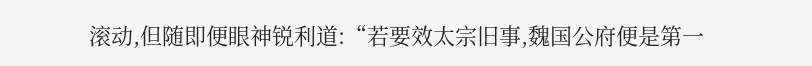滚动,但随即便眼神锐利道:“若要效太宗旧事,魏国公府便是第一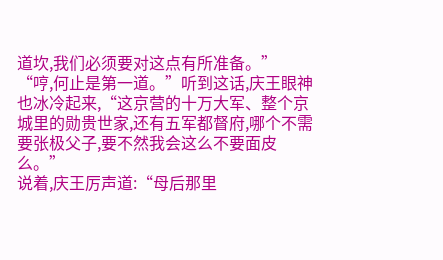道坎,我们必须要对这点有所准备。”
“哼,何止是第一道。”听到这话,庆王眼神也冰冷起来,“这京营的十万大军、整个京城里的勋贵世家,还有五军都督府,哪个不需要张极父子,要不然我会这么不要面皮么。”
说着,庆王厉声道:“母后那里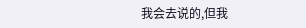我会去说的,但我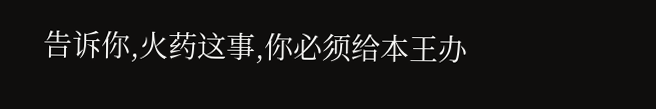告诉你,火药这事,你必须给本王办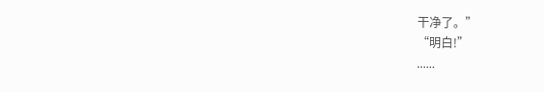干净了。”
“明白!”
......